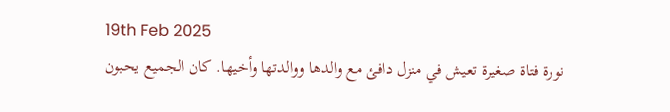19th Feb 2025
نورة فتاة صغيرة تعيش في منزل دافئ مع والدها ووالدتها وأخيها. كان الجميع يحبون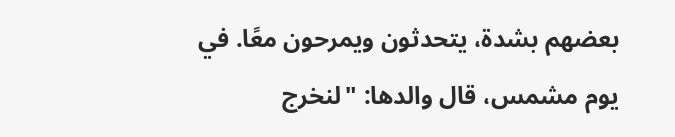بعضهم بشدة، يتحدثون ويمرحون معًا. في يوم مشمس، قال والدها: "لنخرج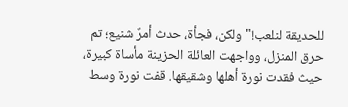للحديقة لنلعب!" ولكن، فجأة، حدث أمرٌ شنيع؛ تم حرق المنزل، وواجهت العائلة الحزينة مأساة كبيرة، حيث فقدت نورة أهلها وشقيقها. قفت نورة وسط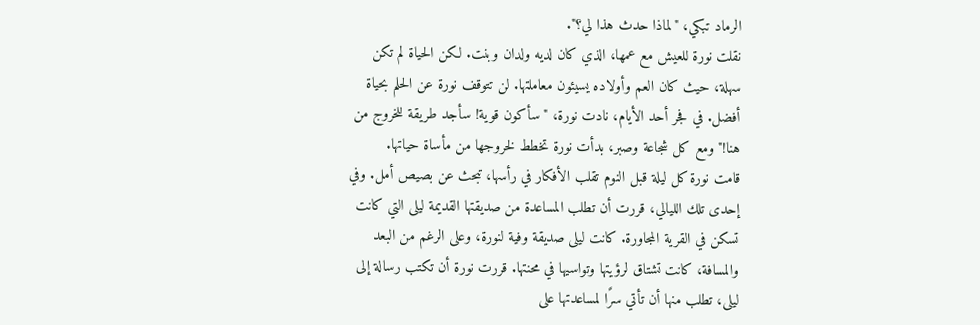الرماد تبكي، "لماذا حدث هذا لي؟".
نقلت نورة للعيش مع عمها، الذي كان لديه ولدان وبنت. لكن الحياة لم تكن سهلة، حيث كان العم وأولاده يسيئون معاملتها. لن تتوقف نورة عن الحلم بحياة أفضل. في فجر أحد الأيام، نادت نورة، "سأكون قوية! سأجد طريقة للخروج من هنا!" ومع كل شجاعة وصبر، بدأت نورة تخطط لخروجها من مأساة حياتها.
قامت نورة كل ليلة قبل النوم تقلب الأفكار في رأسها، تبحث عن بصيص أمل. وفي إحدى تلك الليالي، قررت أن تطلب المساعدة من صديقتها القديمة ليلى التي كانت تسكن في القرية المجاورة. كانت ليلى صديقة وفية لنورة، وعلى الرغم من البعد والمسافة، كانت تشتاق لرؤيتها وتواسيها في محنتها. قررت نورة أن تكتب رسالة إلى ليلى، تطلب منها أن تأتي سرًا لمساعدتها على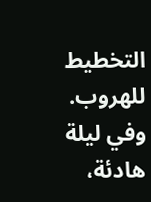التخطيط للهروب.
وفي ليلة هادئة،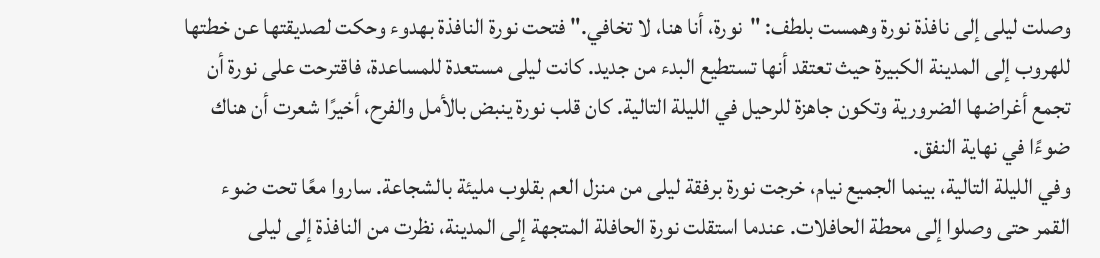وصلت ليلى إلى نافذة نورة وهمست بلطف: "نورة، أنا هنا، لا تخافي." فتحت نورة النافذة بهدوء وحكت لصديقتها عن خطتها للهروب إلى المدينة الكبيرة حيث تعتقد أنها تستطيع البدء من جديد. كانت ليلى مستعدة للمساعدة، فاقترحت على نورة أن تجمع أغراضها الضرورية وتكون جاهزة للرحيل في الليلة التالية. كان قلب نورة ينبض بالأمل والفرح، أخيرًا شعرت أن هناك ضوءًا في نهاية النفق.
وفي الليلة التالية، بينما الجميع نيام، خرجت نورة برفقة ليلى من منزل العم بقلوب مليئة بالشجاعة. ساروا معًا تحت ضوء القمر حتى وصلوا إلى محطة الحافلات. عندما استقلت نورة الحافلة المتجهة إلى المدينة، نظرت من النافذة إلى ليلى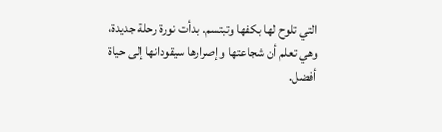التي تلوح لها بكفها وتبتسم. بدأت نورة رحلة جديدة، وهي تعلم أن شجاعتها وإصرارها سيقودانها إلى حياة أفضل.